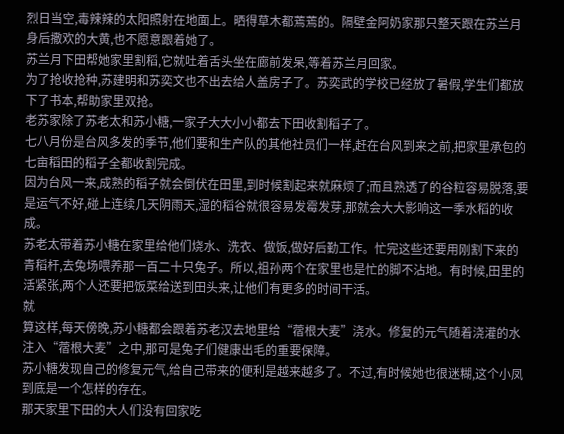烈日当空,毒辣辣的太阳照射在地面上。晒得草木都蔫蔫的。隔壁金阿奶家那只整天跟在苏兰月身后撒欢的大黄,也不愿意跟着她了。
苏兰月下田帮她家里割稻,它就吐着舌头坐在廊前发呆,等着苏兰月回家。
为了抢收抢种,苏建明和苏奕文也不出去给人盖房子了。苏奕武的学校已经放了暑假,学生们都放下了书本,帮助家里双抢。
老苏家除了苏老太和苏小糖,一家子大大小小都去下田收割稻子了。
七八月份是台风多发的季节,他们要和生产队的其他社员们一样,赶在台风到来之前,把家里承包的七亩稻田的稻子全都收割完成。
因为台风一来,成熟的稻子就会倒伏在田里,到时候割起来就麻烦了;而且熟透了的谷粒容易脱落,要是运气不好,碰上连续几天阴雨天,湿的稻谷就很容易发霉发芽,那就会大大影响这一季水稻的收成。
苏老太带着苏小糖在家里给他们烧水、洗衣、做饭,做好后勤工作。忙完这些还要用刚割下来的青稻杆,去兔场喂养那一百二十只兔子。所以,祖孙两个在家里也是忙的脚不沾地。有时候,田里的活紧张,两个人还要把饭菜给送到田头来,让他们有更多的时间干活。
就
算这样,每天傍晚,苏小糖都会跟着苏老汉去地里给“蓿根大麦”浇水。修复的元气随着浇灌的水注入“蓿根大麦”之中,那可是兔子们健康出毛的重要保障。
苏小糖发现自己的修复元气,给自己带来的便利是越来越多了。不过,有时候她也很迷糊,这个小凤到底是一个怎样的存在。
那天家里下田的大人们没有回家吃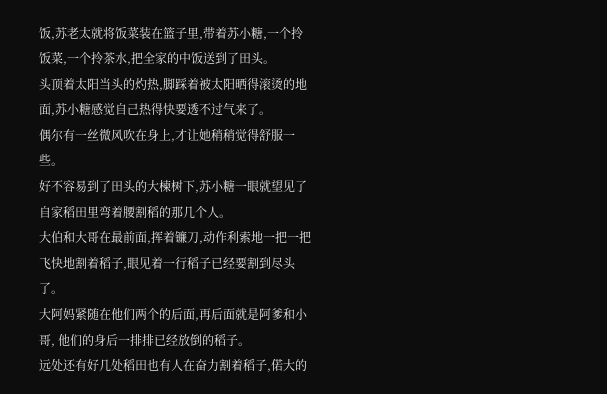饭,苏老太就将饭菜装在篮子里,带着苏小糖,一个拎饭菜,一个拎茶水,把全家的中饭送到了田头。
头顶着太阳当头的灼热,脚踩着被太阳晒得滚烫的地面,苏小糖感觉自己热得快要透不过气来了。
偶尔有一丝微风吹在身上,才让她稍稍觉得舒服一些。
好不容易到了田头的大楝树下,苏小糖一眼就望见了自家稻田里弯着腰割稻的那几个人。
大伯和大哥在最前面,挥着镰刀,动作利索地一把一把飞快地割着稻子,眼见着一行稻子已经要割到尽头了。
大阿妈紧随在他们两个的后面,再后面就是阿爹和小哥, 他们的身后一排排已经放倒的稻子。
远处还有好几处稻田也有人在奋力割着稻子,偌大的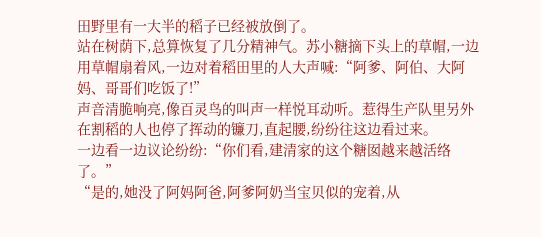田野里有一大半的稻子已经被放倒了。
站在树荫下,总算恢复了几分精神气。苏小糖摘下头上的草帽,一边用草帽扇着风,一边对着稻田里的人大声喊:“阿爹、阿伯、大阿妈、哥哥们吃饭了!”
声音清脆响亮,像百灵鸟的叫声一样悦耳动听。惹得生产队里另外在割稻的人也停了挥动的镰刀,直起腰,纷纷往这边看过来。
一边看一边议论纷纷:“你们看,建清家的这个糖囡越来越活络了。”
“是的,她没了阿妈阿爸,阿爹阿奶当宝贝似的宠着,从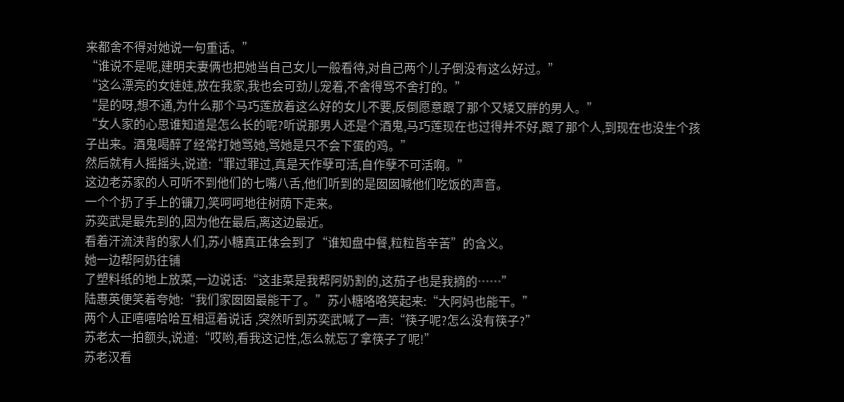来都舍不得对她说一句重话。”
“谁说不是呢,建明夫妻俩也把她当自己女儿一般看待,对自己两个儿子倒没有这么好过。”
“这么漂亮的女娃娃,放在我家,我也会可劲儿宠着,不舍得骂不舍打的。”
“是的呀,想不通,为什么那个马巧莲放着这么好的女儿不要,反倒愿意跟了那个又矮又胖的男人。”
“女人家的心思谁知道是怎么长的呢?听说那男人还是个酒鬼,马巧莲现在也过得并不好,跟了那个人,到现在也没生个孩子出来。酒鬼喝醉了经常打她骂她,骂她是只不会下蛋的鸡。”
然后就有人摇摇头,说道:“罪过罪过,真是天作孽可活,自作孽不可活啊。”
这边老苏家的人可听不到他们的七嘴八舌,他们听到的是囡囡喊他们吃饭的声音。
一个个扔了手上的镰刀,笑呵呵地往树荫下走来。
苏奕武是最先到的,因为他在最后,离这边最近。
看着汗流浃背的家人们,苏小糖真正体会到了“谁知盘中餐,粒粒皆辛苦”的含义。
她一边帮阿奶往铺
了塑料纸的地上放菜,一边说话:“这韭菜是我帮阿奶割的,这茄子也是我摘的……”
陆惠英便笑着夸她:“我们家囡囡最能干了。”苏小糖咯咯笑起来:“大阿妈也能干。”
两个人正嘻嘻哈哈互相逗着说话 ,突然听到苏奕武喊了一声:“筷子呢?怎么没有筷子?”
苏老太一拍额头,说道:“哎哟,看我这记性,怎么就忘了拿筷子了呢!”
苏老汉看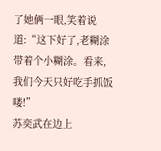了她俩一眼,笑着说道:“这下好了,老糊涂带着个小糊涂。看来,我们今天只好吃手抓饭喽!”
苏奕武在边上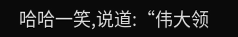哈哈一笑,说道:“伟大领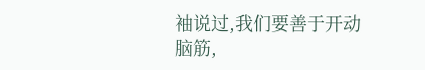袖说过,我们要善于开动脑筋,